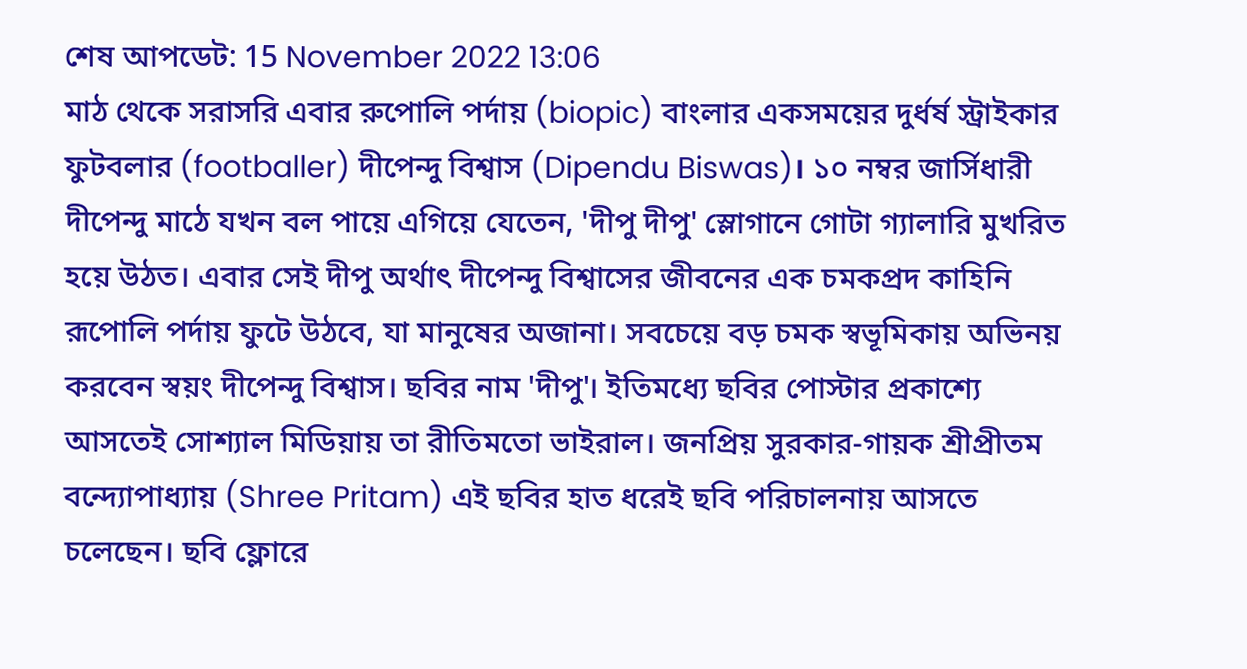শেষ আপডেট: 15 November 2022 13:06
মাঠ থেকে সরাসরি এবার রুপোলি পর্দায় (biopic) বাংলার একসময়ের দুর্ধর্ষ স্ট্রাইকার ফুটবলার (footballer) দীপেন্দু বিশ্বাস (Dipendu Biswas)। ১০ নম্বর জার্সিধারী দীপেন্দু মাঠে যখন বল পায়ে এগিয়ে যেতেন, 'দীপু দীপু' স্লোগানে গোটা গ্যালারি মুখরিত হয়ে উঠত। এবার সেই দীপু অর্থাৎ দীপেন্দু বিশ্বাসের জীবনের এক চমকপ্রদ কাহিনি রূপোলি পর্দায় ফুটে উঠবে, যা মানুষের অজানা। সবচেয়ে বড় চমক স্বভূমিকায় অভিনয় করবেন স্বয়ং দীপেন্দু বিশ্বাস। ছবির নাম 'দীপু'। ইতিমধ্যে ছবির পোস্টার প্রকাশ্যে আসতেই সোশ্যাল মিডিয়ায় তা রীতিমতো ভাইরাল। জনপ্রিয় সুরকার-গায়ক শ্রীপ্রীতম বন্দ্যোপাধ্যায় (Shree Pritam) এই ছবির হাত ধরেই ছবি পরিচালনায় আসতে চলেছেন। ছবি ফ্লোরে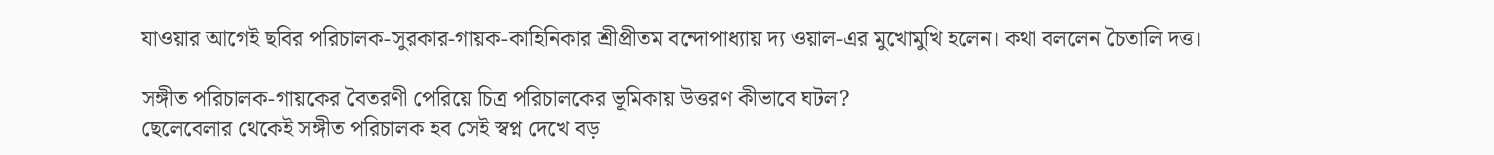যাওয়ার আগেই ছবির পরিচালক-সুরকার-গায়ক-কাহিনিকার শ্রীপ্রীতম বন্দোপাধ্যায় দ্য ওয়াল-এর মুখোমুখি হলেন। কথা বললেন চৈতালি দত্ত।

সঙ্গীত পরিচালক-গায়কের বৈতরণী পেরিয়ে চিত্র পরিচালকের ভূমিকায় উত্তরণ কীভাবে ঘটল?
ছেলেবেলার থেকেই সঙ্গীত পরিচালক হব সেই স্বপ্ন দেখে বড়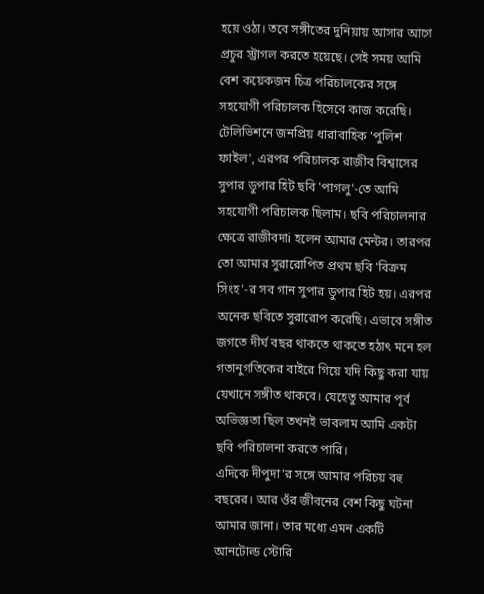হয়ে ওঠা। তবে সঙ্গীতের দুনিয়ায় আসার আগে প্রচুর স্ট্রাগল করতে হয়েছে। সেই সময় আমি বেশ কয়েকজন চিত্র পরিচালকের সঙ্গে সহযোগী পরিচালক হিসেবে কাজ করেছি। টেলিভিশনে জনপ্রিয় ধারাবাহিক 'পুলিশ ফাইল', এরপর পরিচালক রাজীব বিশ্বাসের সুপার ডুপার হিট ছবি 'পাগলু'-তে আমি সহযোগী পরিচালক ছিলাম। ছবি পরিচালনার ক্ষেত্রে রাজীবদাi হলেন আমার মেন্টর। তারপর তো আমার সুরারোপিত প্রথম ছবি 'বিক্রম সিংহ'-র সব গান সুপার ডুপার হিট হয়। এরপর অনেক ছবিতে সুরারোপ করেছি। এভাবে সঙ্গীত জগতে দীর্ঘ বছর থাকতে থাকতে হঠাৎ মনে হল গতানুগতিকের বাইরে গিয়ে যদি কিছু করা যায় যেখানে সঙ্গীত থাকবে। যেহেতু আমার পূর্ব অভিজ্ঞতা ছিল তখনই ভাবলাম আমি একটা ছবি পরিচালনা করতে পারি।
এদিকে দীপুদা'র সঙ্গে আমার পরিচয় বহু বছরের। আর ওঁর জীবনের বেশ কিছু ঘটনা আমার জানা। তার মধ্যে এমন একটি আনটোল্ড স্টোরি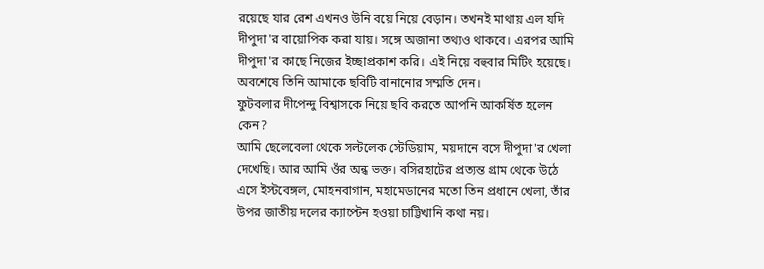রয়েছে যার রেশ এখনও উনি বয়ে নিয়ে বেড়ান। তখনই মাথায় এল যদি দীপুদা'র বায়োপিক করা যায়। সঙ্গে অজানা তথ্যও থাকবে। এরপর আমি দীপুদা'র কাছে নিজের ইচ্ছাপ্রকাশ করি। এই নিয়ে বহুবার মিটিং হয়েছে। অবশেষে তিনি আমাকে ছবিটি বানানোর সম্মতি দেন।
ফুটবলার দীপেন্দু বিশ্বাসকে নিয়ে ছবি করতে আপনি আকর্ষিত হলেন কেন?
আমি ছেলেবেলা থেকে সল্টলেক স্টেডিয়াম, ময়দানে বসে দীপুদা'র খেলা দেখেছি। আর আমি ওঁর অন্ধ ভক্ত। বসিরহাটের প্রত্যন্ত গ্রাম থেকে উঠে এসে ইস্টবেঙ্গল, মোহনবাগান, মহামেডানের মতো তিন প্রধানে খেলা, তাঁর উপর জাতীয় দলের ক্যাপ্টেন হওয়া চাট্টিখানি কথা নয়।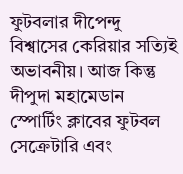ফুটবলার দীপেন্দু বিশ্বাসের কেরিয়ার সত্যিই অভাবনীয়। আজ কিন্তু দীপুদা মহামেডান স্পোর্টিং ক্লাবের ফুটবল সেক্রেটারি এবং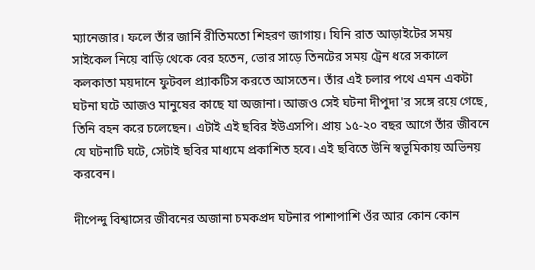ম্যানেজার। ফলে তাঁর জার্নি রীতিমতো শিহরণ জাগায়। যিনি রাত আড়াইটের সময় সাইকেল নিয়ে বাড়ি থেকে বের হতেন, ভোর সাড়ে তিনটের সময় ট্রেন ধরে সকালে কলকাতা ময়দানে ফুটবল প্র্যাকটিস করতে আসতেন। তাঁর এই চলার পথে এমন একটা ঘটনা ঘটে আজও মানুষের কাছে যা অজানা। আজও সেই ঘটনা দীপুদা'র সঙ্গে রয়ে গেছে, তিনি বহন করে চলেছেন। এটাই এই ছবির ইউএসপি। প্রায় ১৫-২০ বছর আগে তাঁর জীবনে যে ঘটনাটি ঘটে, সেটাই ছবির মাধ্যমে প্রকাশিত হবে। এই ছবিতে উনি স্বভূমিকায় অভিনয় করবেন।

দীপেন্দু বিশ্বাসের জীবনের অজানা চমকপ্রদ ঘটনার পাশাপাশি ওঁর আর কোন কোন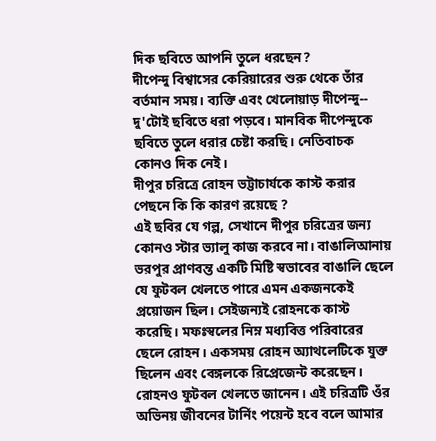দিক ছবিতে আপনি তুলে ধরছেন?
দীপেন্দু বিশ্বাসের কেরিয়ারের শুরু থেকে তাঁর বর্তমান সময়। ব্যক্তি এবং খেলোয়াড় দীপেন্দু-- দু'টোই ছবিতে ধরা পড়বে। মানবিক দীপেন্দুকে ছবিতে তুলে ধরার চেষ্টা করছি। নেতিবাচক কোনও দিক নেই।
দীপুর চরিত্রে রোহন ভট্টাচার্যকে কাস্ট করার পেছনে কি কি কারণ রয়েছে ?
এই ছবির যে গল্প, সেখানে দীপুর চরিত্রের জন্য কোনও স্টার ভ্যালু কাজ করবে না। বাঙালিআনায় ভরপুর প্রাণবন্ত একটি মিষ্টি স্বভাবের বাঙালি ছেলে যে ফুটবল খেলতে পারে এমন একজনকেই প্রয়োজন ছিল। সেইজন্যই রোহনকে কাস্ট করেছি। মফঃস্বলের নিম্ন মধ্যবিত্ত পরিবারের ছেলে রোহন। একসময় রোহন অ্যাথলেটিকে যুক্ত ছিলেন এবং বেঙ্গলকে রিপ্রেজেন্ট করেছেন। রোহনও ফুটবল খেলতে জানেন। এই চরিত্রটি ওঁর অভিনয় জীবনের টার্নিং পয়েন্ট হবে বলে আমার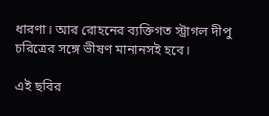ধারণা। আর রোহনের ব্যক্তিগত স্ট্রাগল দীপু চরিত্রের সঙ্গে ভীষণ মানানসই হবে।

এই ছবির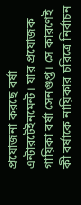প্রযোজনা করছে বর্ষা এন্টারটেইনমেন্ট। যার প্রযোজক গায়িকা বর্ষা সেনগুপ্ত। সে কারণেই কী বর্ষাকে নায়িকার চরিত্রে নির্বাচন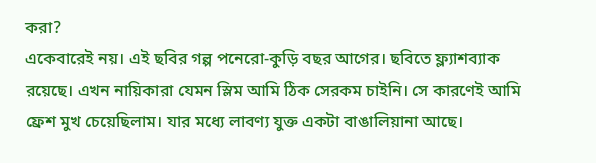করা?
একেবারেই নয়। এই ছবির গল্প পনেরো-কুড়ি বছর আগের। ছবিতে ফ্ল্যাশব্যাক রয়েছে। এখন নায়িকারা যেমন স্লিম আমি ঠিক সেরকম চাইনি। সে কারণেই আমি ফ্রেশ মুখ চেয়েছিলাম। যার মধ্যে লাবণ্য যুক্ত একটা বাঙালিয়ানা আছে।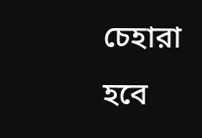চেহারা হবে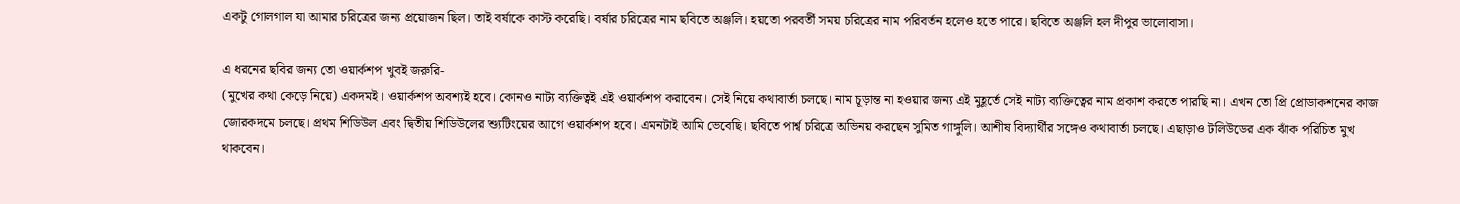একটু গোলগাল যা আমার চরিত্রের জন্য প্রয়োজন ছিল। তাই বর্ষাকে কাস্ট করেছি। বর্ষার চরিত্রের নাম ছবিতে অঞ্জলি। হয়তো পরবর্তী সময় চরিত্রের নাম পরিবর্তন হলেও হতে পারে। ছবিতে অঞ্জলি হল দীপুর ভালোবাসা।

এ ধরনের ছবির জন্য তো ওয়ার্কশপ খুবই জরুরি-
(মুখের কথা কেড়ে নিয়ে) একদমই। ওয়ার্কশপ অবশ্যই হবে। কোনও নাট্য ব্যক্তিত্বই এই ওয়ার্কশপ করাবেন। সেই নিয়ে কথাবার্তা চলছে। নাম চূড়ান্ত না হওয়ার জন্য এই মুহূর্তে সেই নাট্য ব্যক্তিত্বের নাম প্রকাশ করতে পারছি না। এখন তো প্রি প্রোডাকশনের কাজ জোরকদমে চলছে। প্রথম শিডিউল এবং দ্বিতীয় শিডিউলের শ্যুটিংয়ের আগে ওয়ার্কশপ হবে। এমনটাই আমি ভেবেছি। ছবিতে পার্শ্ব চরিত্রে অভিনয় করছেন সুমিত গাঙ্গুলি। আশীষ বিদ্যার্থীর সঙ্গেও কথাবার্তা চলছে। এছাড়াও টলিউডের এক ঝাঁক পরিচিত মুখ থাকবেন।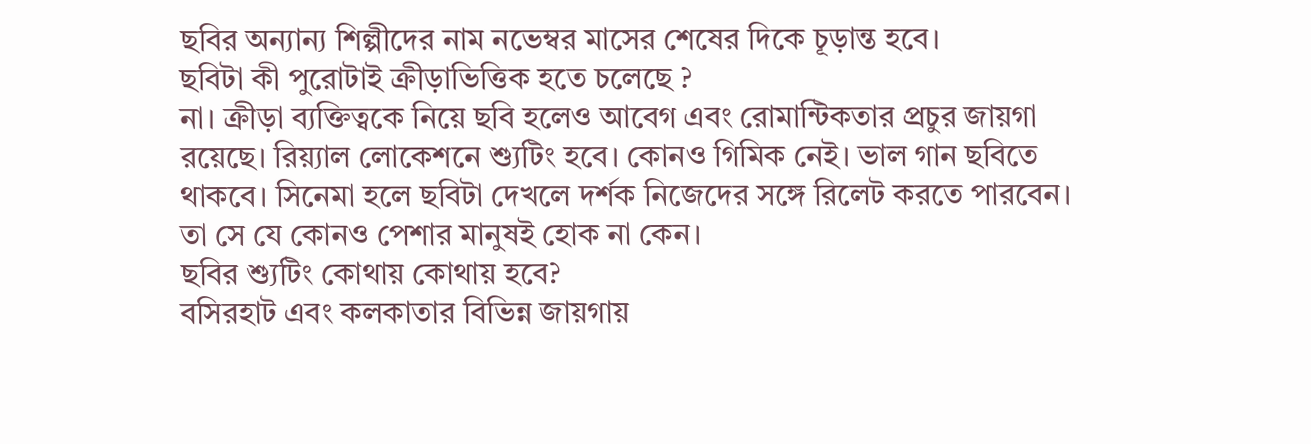ছবির অন্যান্য শিল্পীদের নাম নভেম্বর মাসের শেষের দিকে চূড়ান্ত হবে।
ছবিটা কী পুরোটাই ক্রীড়াভিত্তিক হতে চলেছে ?
না। ক্রীড়া ব্যক্তিত্বকে নিয়ে ছবি হলেও আবেগ এবং রোমান্টিকতার প্রচুর জায়গা রয়েছে। রিয়্যাল লোকেশনে শ্যুটিং হবে। কোনও গিমিক নেই। ভাল গান ছবিতে থাকবে। সিনেমা হলে ছবিটা দেখলে দর্শক নিজেদের সঙ্গে রিলেট করতে পারবেন। তা সে যে কোনও পেশার মানুষই হোক না কেন।
ছবির শ্যুটিং কোথায় কোথায় হবে?
বসিরহাট এবং কলকাতার বিভিন্ন জায়গায়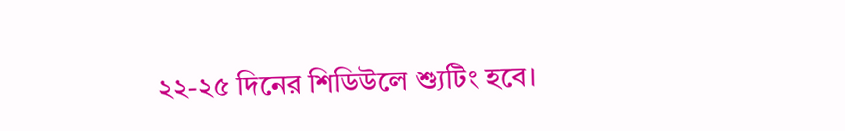২২-২৫ দিনের শিডিউলে শ্যুটিং হবে।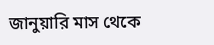জানুয়ারি মাস থেকে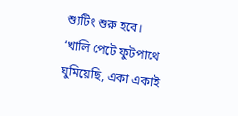শ্যুটিং শুরু হবে।
‘খালি পেটে ফুটপাথে ঘুমিয়েছি, একা একাই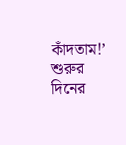কাঁদতাম!’ শুরুর দিনের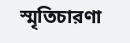স্মৃতিচারণা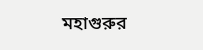মহাগুরুর